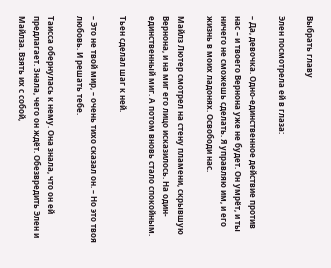Выбрать главу

Элен посмотрела ей в глаза:

– Да, девочка. Одно-единственное действие против нас – и твоего Вернона уже не будет. Он умрёт, и ты ничего не сможешь сделать. Я управляю им, и его жизнь в моих ладонях. Освободи нас.

Майлз Лютер смотрел на стену пламени, скрывшую Вернона, и на миг его лицо исказилось. На один-единственный миг. А потом вновь стало спокойным.

Тьен сделал шаг к ней.

– Это не твой мир, – очень тихо сказал он. – Но это твоя любовь. И решать тебе.

Таисса обернулась к нему. Она знала, что он ей предлагает. Знала, чего он ждёт. Обезвредить Элен и Майлза. Взять их с собой,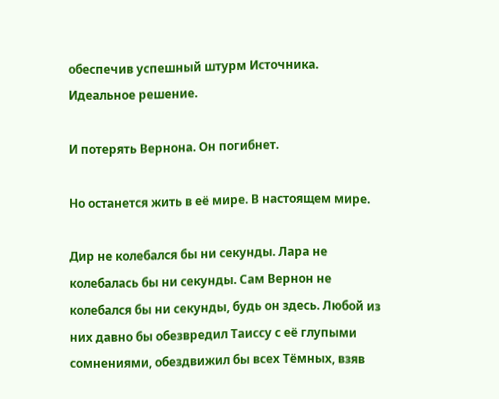обеспечив успешный штурм Источника. Идеальное решение.

И потерять Вернона. Он погибнет.

Но останется жить в её мире. В настоящем мире.

Дир не колебался бы ни секунды. Лара не колебалась бы ни секунды. Сам Вернон не колебался бы ни секунды, будь он здесь. Любой из них давно бы обезвредил Таиссу с её глупыми сомнениями, обездвижил бы всех Тёмных, взяв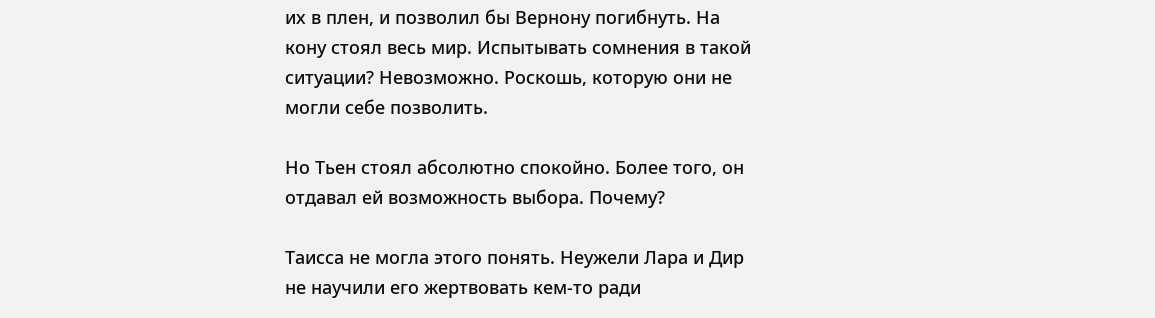их в плен, и позволил бы Вернону погибнуть. На кону стоял весь мир. Испытывать сомнения в такой ситуации? Невозможно. Роскошь, которую они не могли себе позволить.

Но Тьен стоял абсолютно спокойно. Более того, он отдавал ей возможность выбора. Почему?

Таисса не могла этого понять. Неужели Лара и Дир не научили его жертвовать кем-то ради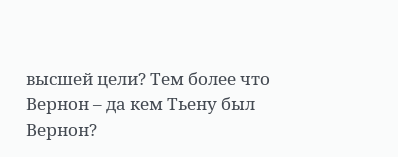высшей цели? Тем более что Вернон – да кем Тьену был Вернон?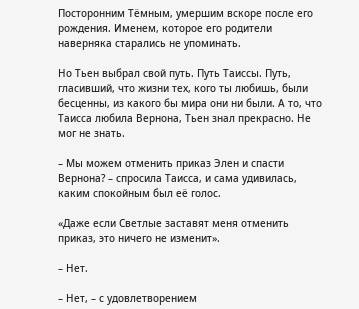Посторонним Тёмным, умершим вскоре после его рождения. Именем, которое его родители наверняка старались не упоминать.

Но Тьен выбрал свой путь. Путь Таиссы. Путь, гласивший, что жизни тех, кого ты любишь, были бесценны, из какого бы мира они ни были. А то, что Таисса любила Вернона, Тьен знал прекрасно. Не мог не знать.

– Мы можем отменить приказ Элен и спасти Вернона? – спросила Таисса, и сама удивилась, каким спокойным был её голос.

«Даже если Светлые заставят меня отменить приказ, это ничего не изменит».

– Нет.

– Нет, – с удовлетворением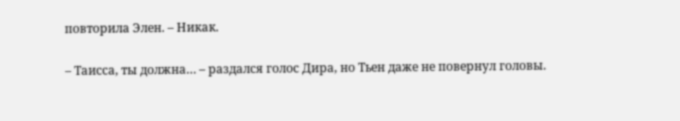повторила Элен. – Никак.

– Таисса, ты должна… – раздался голос Дира, но Тьен даже не повернул головы.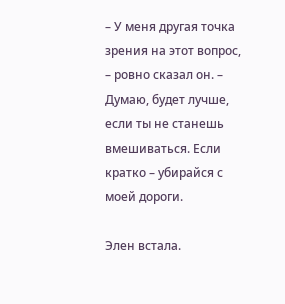– У меня другая точка зрения на этот вопрос, – ровно сказал он. – Думаю, будет лучше, если ты не станешь вмешиваться. Если кратко – убирайся с моей дороги.

Элен встала.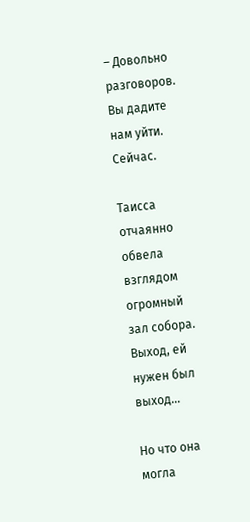– Довольно разговоров. Вы дадите нам уйти. Сейчас.

Таисса отчаянно обвела взглядом огромный зал собора. Выход, ей нужен был выход…

Но что она могла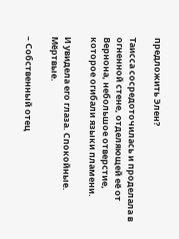предложить Элен?

Таисса сосредоточилась и проделала в огненной стене, отделяющей её от Вернона, небольшое отверстие, которое огибали языки пламени.

И увидела его глаза. Спокойные. Мёртвые.

– Собственный отец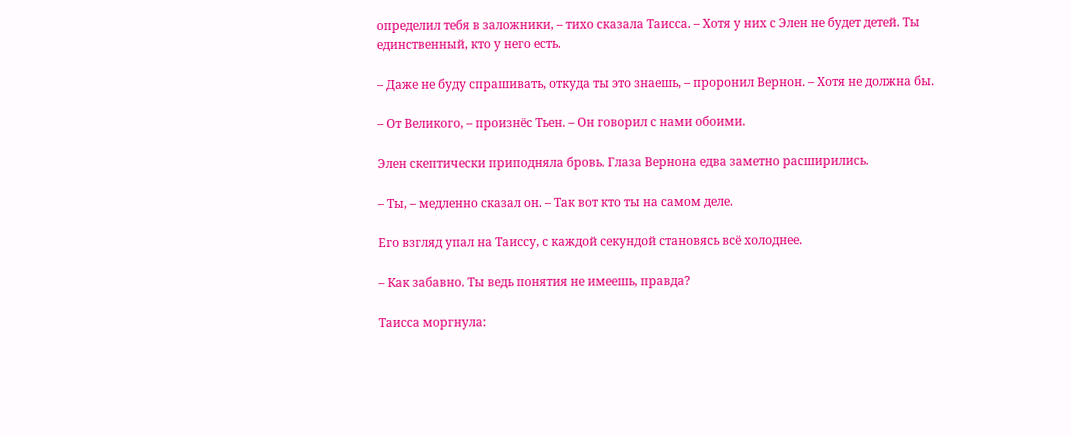определил тебя в заложники, – тихо сказала Таисса. – Хотя у них с Элен не будет детей. Ты единственный, кто у него есть.

– Даже не буду спрашивать, откуда ты это знаешь, – проронил Вернон. – Хотя не должна бы.

– От Великого, – произнёс Тьен. – Он говорил с нами обоими.

Элен скептически приподняла бровь. Глаза Вернона едва заметно расширились.

– Ты, – медленно сказал он. – Так вот кто ты на самом деле.

Его взгляд упал на Таиссу, с каждой секундой становясь всё холоднее.

– Как забавно. Ты ведь понятия не имеешь, правда?

Таисса моргнула: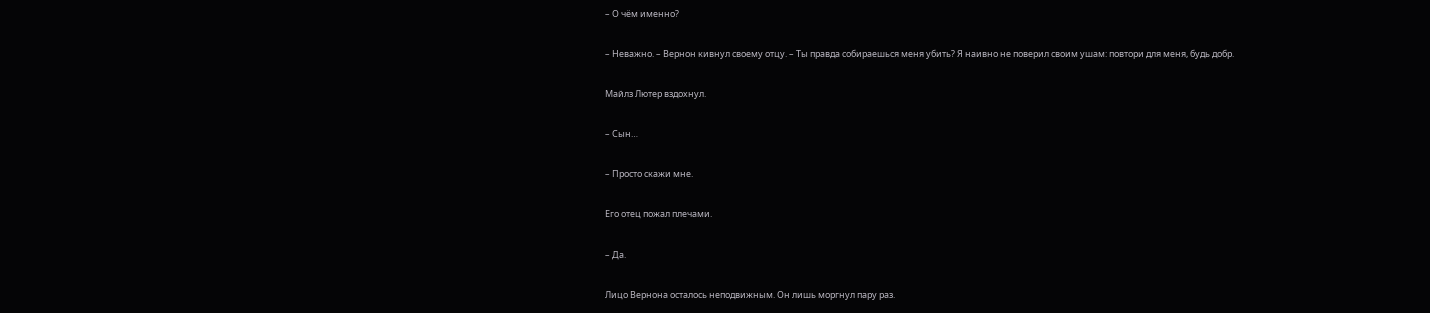– О чём именно?

– Неважно. – Вернон кивнул своему отцу. – Ты правда собираешься меня убить? Я наивно не поверил своим ушам: повтори для меня, будь добр.

Майлз Лютер вздохнул.

– Сын…

– Просто скажи мне.

Его отец пожал плечами.

– Да.

Лицо Вернона осталось неподвижным. Он лишь моргнул пару раз.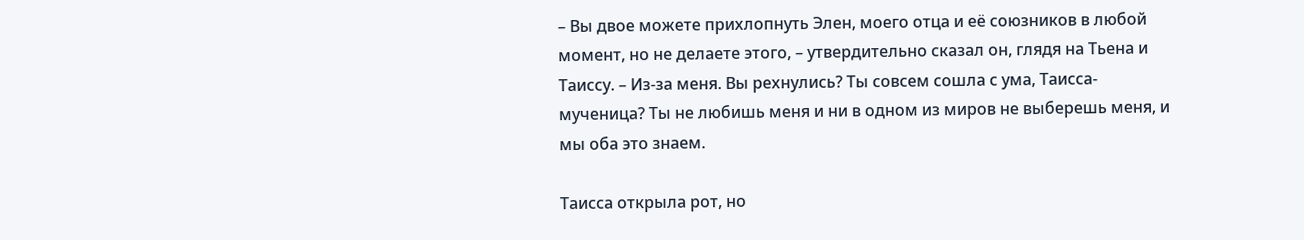– Вы двое можете прихлопнуть Элен, моего отца и её союзников в любой момент, но не делаете этого, – утвердительно сказал он, глядя на Тьена и Таиссу. – Из-за меня. Вы рехнулись? Ты совсем сошла с ума, Таисса-мученица? Ты не любишь меня и ни в одном из миров не выберешь меня, и мы оба это знаем.

Таисса открыла рот, но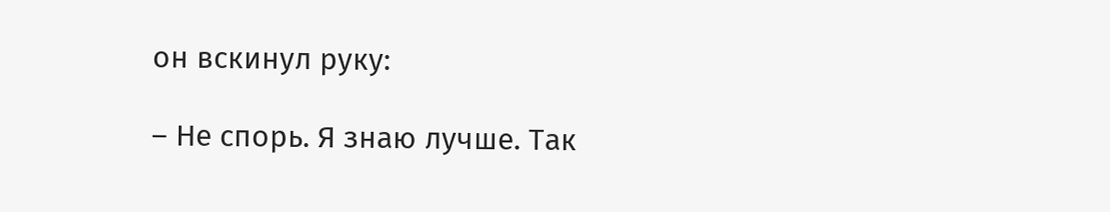он вскинул руку:

– Не спорь. Я знаю лучше. Так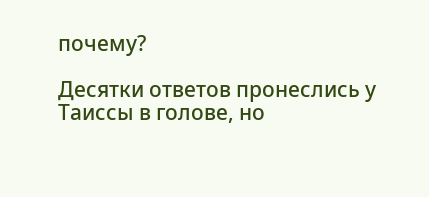почему?

Десятки ответов пронеслись у Таиссы в голове, но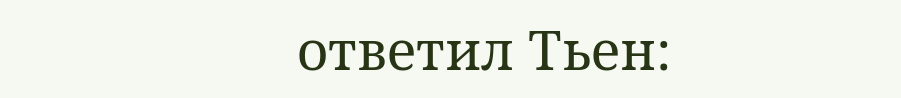ответил Тьен: